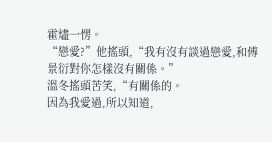霍燼一愣。
“戀愛?”他搖頭,“我有沒有談過戀愛,和傅景衍對你怎樣沒有關係。”
溫冬搖頭苦笑,“有關係的。
因為我愛過,所以知道,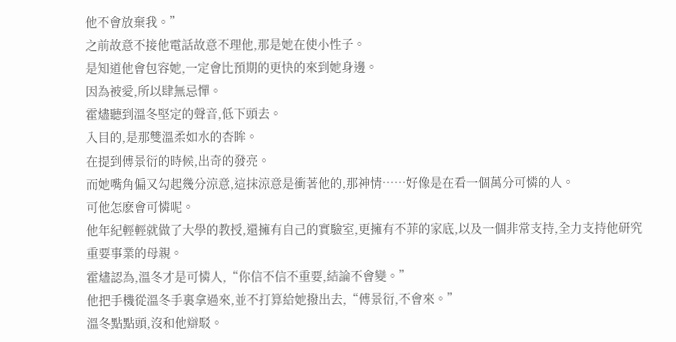他不會放棄我。”
之前故意不接他電話故意不理他,那是她在使小性子。
是知道他會包容她,一定會比預期的更快的來到她身邊。
因為被愛,所以肆無忌憚。
霍燼聽到溫冬堅定的聲音,低下頭去。
入目的,是那雙溫柔如水的杏眸。
在提到傅景衍的時候,出奇的發亮。
而她嘴角偏又勾起幾分涼意,這抹涼意是衝著他的,那神情……好像是在看一個萬分可憐的人。
可他怎麽會可憐呢。
他年紀輕輕就做了大學的教授,還擁有自己的實驗室,更擁有不菲的家底,以及一個非常支持,全力支持他研究重要事業的母親。
霍燼認為,溫冬才是可憐人,“你信不信不重要,結論不會變。”
他把手機從溫冬手裏拿過來,並不打算給她撥出去,“傅景衍,不會來。”
溫冬點點頭,沒和他辯駁。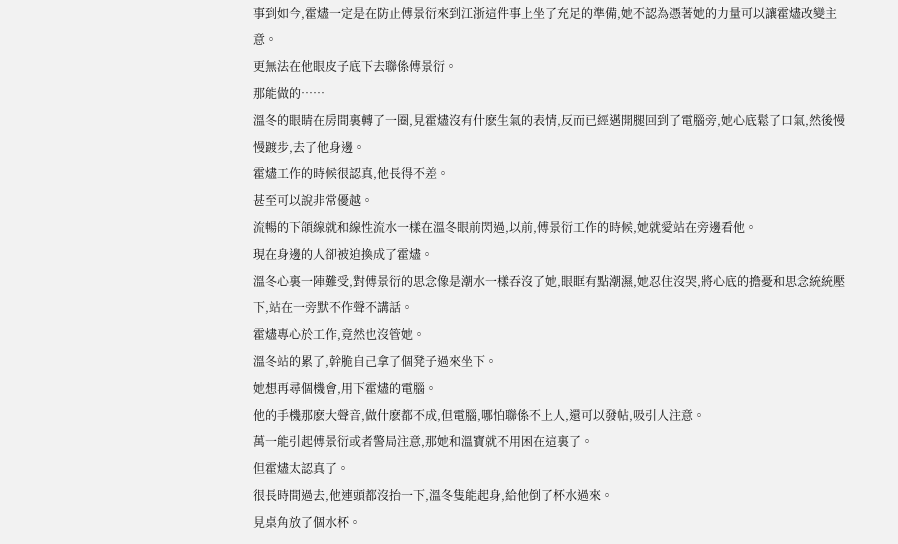事到如今,霍燼一定是在防止傅景衍來到江浙這件事上坐了充足的準備,她不認為憑著她的力量可以讓霍燼改變主意。
更無法在他眼皮子底下去聯係傅景衍。
那能做的……
溫冬的眼睛在房間裏轉了一圈,見霍燼沒有什麽生氣的表情,反而已經邁開腿回到了電腦旁,她心底鬆了口氣,然後慢慢踱步,去了他身邊。
霍燼工作的時候很認真,他長得不差。
甚至可以說非常優越。
流暢的下頜線就和線性流水一樣在溫冬眼前閃過,以前,傅景衍工作的時候,她就愛站在旁邊看他。
現在身邊的人卻被迫換成了霍燼。
溫冬心裏一陣難受,對傅景衍的思念像是潮水一樣吞沒了她,眼眶有點潮濕,她忍住沒哭,將心底的擔憂和思念統統壓下,站在一旁默不作聲不講話。
霍燼專心於工作,竟然也沒管她。
溫冬站的累了,幹脆自己拿了個凳子過來坐下。
她想再尋個機會,用下霍燼的電腦。
他的手機那麽大聲音,做什麽都不成,但電腦,哪怕聯係不上人,還可以發帖,吸引人注意。
萬一能引起傅景衍或者警局注意,那她和溫寶就不用困在這裏了。
但霍燼太認真了。
很長時間過去,他連頭都沒抬一下,溫冬隻能起身,給他倒了杯水過來。
見桌角放了個水杯。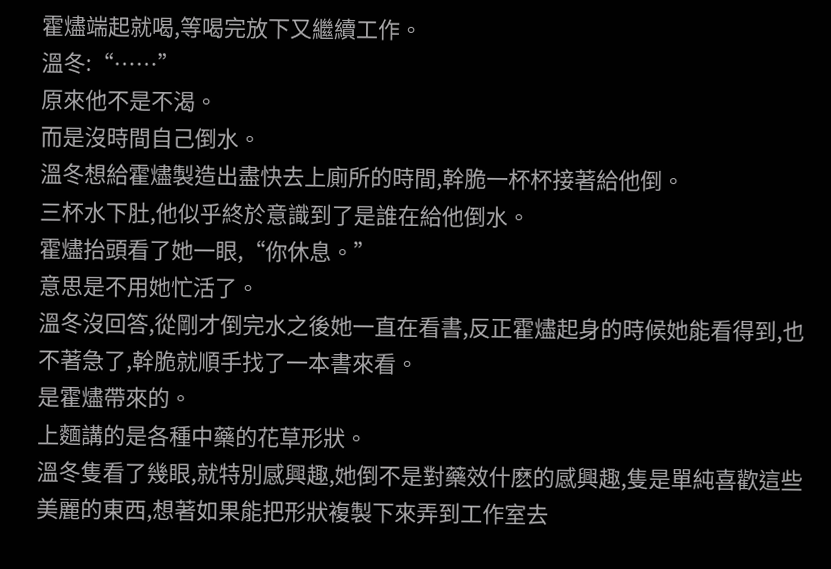霍燼端起就喝,等喝完放下又繼續工作。
溫冬:“……”
原來他不是不渴。
而是沒時間自己倒水。
溫冬想給霍燼製造出盡快去上廁所的時間,幹脆一杯杯接著給他倒。
三杯水下肚,他似乎終於意識到了是誰在給他倒水。
霍燼抬頭看了她一眼,“你休息。”
意思是不用她忙活了。
溫冬沒回答,從剛才倒完水之後她一直在看書,反正霍燼起身的時候她能看得到,也不著急了,幹脆就順手找了一本書來看。
是霍燼帶來的。
上麵講的是各種中藥的花草形狀。
溫冬隻看了幾眼,就特別感興趣,她倒不是對藥效什麽的感興趣,隻是單純喜歡這些美麗的東西,想著如果能把形狀複製下來弄到工作室去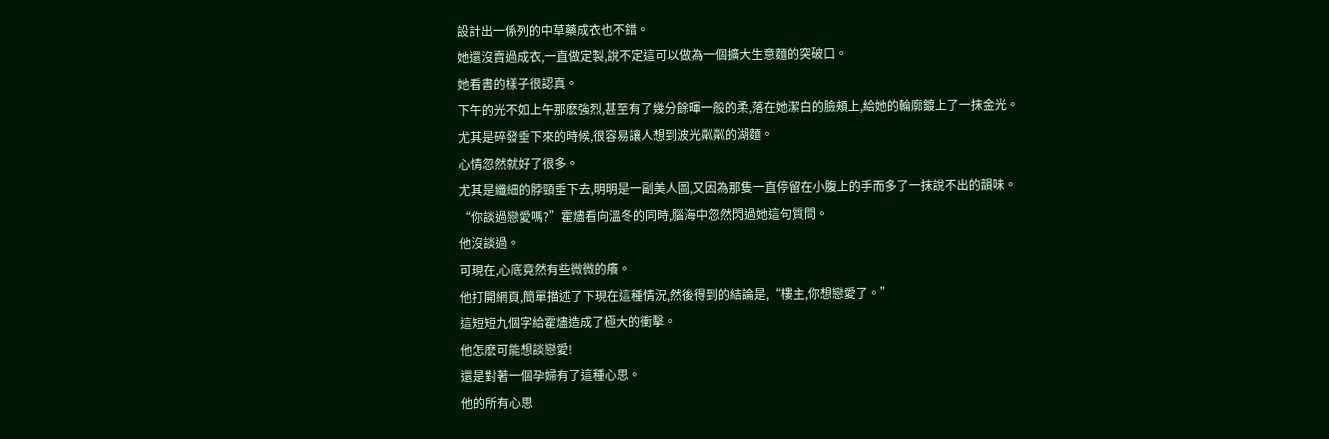設計出一係列的中草藥成衣也不錯。
她還沒賣過成衣,一直做定製,說不定這可以做為一個擴大生意麵的突破口。
她看書的樣子很認真。
下午的光不如上午那麽強烈,甚至有了幾分餘暉一般的柔,落在她潔白的臉頰上,給她的輪廓鍍上了一抹金光。
尤其是碎發垂下來的時候,很容易讓人想到波光粼粼的湖麵。
心情忽然就好了很多。
尤其是纖細的脖頸垂下去,明明是一副美人圖,又因為那隻一直停留在小腹上的手而多了一抹說不出的韻味。
“你談過戀愛嗎?”霍燼看向溫冬的同時,腦海中忽然閃過她這句質問。
他沒談過。
可現在,心底竟然有些微微的癢。
他打開網頁,簡單描述了下現在這種情況,然後得到的結論是,“樓主,你想戀愛了。”
這短短九個字給霍燼造成了極大的衝擊。
他怎麽可能想談戀愛!
還是對著一個孕婦有了這種心思。
他的所有心思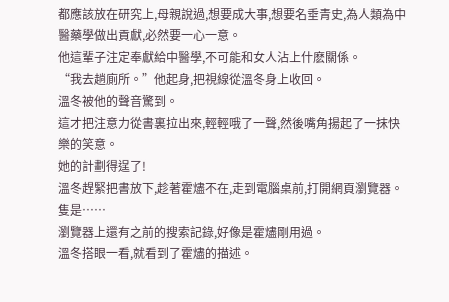都應該放在研究上,母親說過,想要成大事,想要名垂青史,為人類為中醫藥學做出貢獻,必然要一心一意。
他這輩子注定奉獻給中醫學,不可能和女人沾上什麽關係。
“我去趟廁所。”他起身,把視線從溫冬身上收回。
溫冬被他的聲音驚到。
這才把注意力從書裏拉出來,輕輕哦了一聲,然後嘴角揚起了一抹快樂的笑意。
她的計劃得逞了!
溫冬趕緊把書放下,趁著霍燼不在,走到電腦桌前,打開網頁瀏覽器。
隻是……
瀏覽器上還有之前的搜索記錄,好像是霍燼剛用過。
溫冬搭眼一看,就看到了霍燼的描述。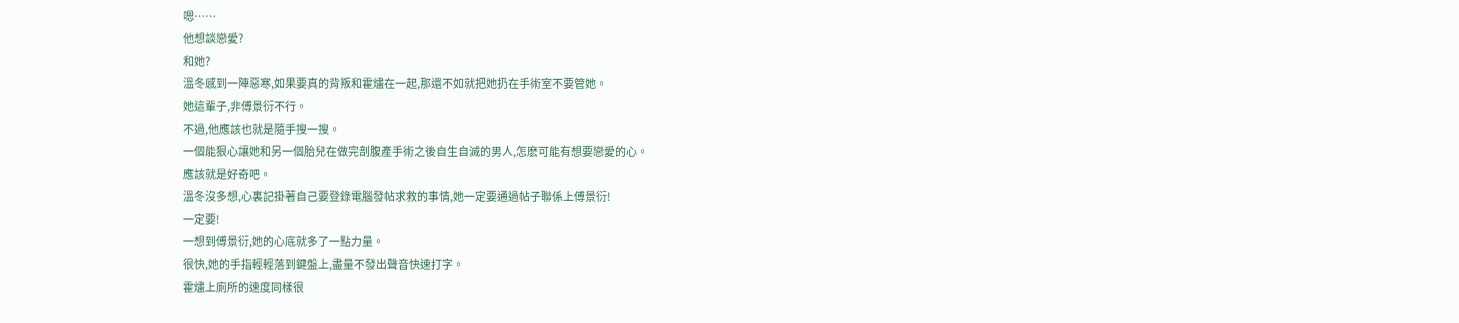嗯……
他想談戀愛?
和她?
溫冬感到一陣惡寒,如果要真的背叛和霍燼在一起,那還不如就把她扔在手術室不要管她。
她這輩子,非傅景衍不行。
不過,他應該也就是隨手搜一搜。
一個能狠心讓她和另一個胎兒在做完剖腹產手術之後自生自滅的男人,怎麽可能有想要戀愛的心。
應該就是好奇吧。
溫冬沒多想,心裏記掛著自己要登錄電腦發帖求救的事情,她一定要通過帖子聯係上傅景衍!
一定要!
一想到傅景衍,她的心底就多了一點力量。
很快,她的手指輕輕落到鍵盤上,盡量不發出聲音快速打字。
霍燼上廁所的速度同樣很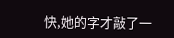快,她的字才敲了一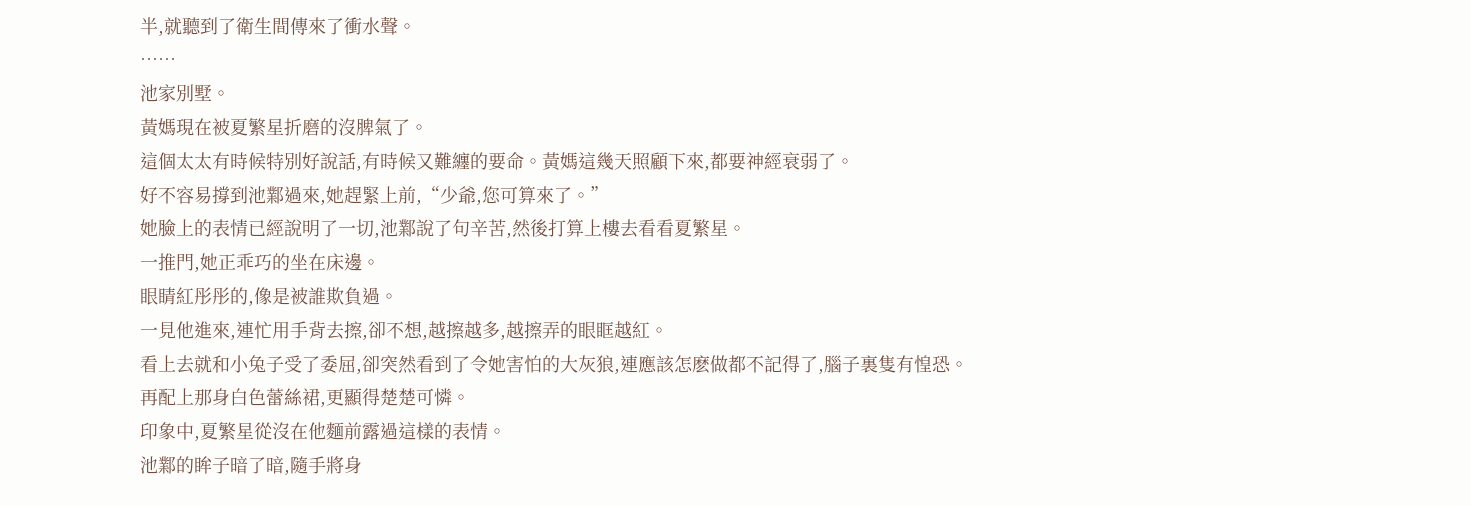半,就聽到了衛生間傳來了衝水聲。
……
池家別墅。
黃媽現在被夏繁星折磨的沒脾氣了。
這個太太有時候特別好說話,有時候又難纏的要命。黃媽這幾天照顧下來,都要神經衰弱了。
好不容易撐到池鄴過來,她趕緊上前,“少爺,您可算來了。”
她臉上的表情已經說明了一切,池鄴說了句辛苦,然後打算上樓去看看夏繁星。
一推門,她正乖巧的坐在床邊。
眼睛紅彤彤的,像是被誰欺負過。
一見他進來,連忙用手背去擦,卻不想,越擦越多,越擦弄的眼眶越紅。
看上去就和小兔子受了委屈,卻突然看到了令她害怕的大灰狼,連應該怎麽做都不記得了,腦子裏隻有惶恐。
再配上那身白色蕾絲裙,更顯得楚楚可憐。
印象中,夏繁星從沒在他麵前露過這樣的表情。
池鄴的眸子暗了暗,隨手將身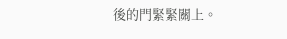後的門緊緊關上。